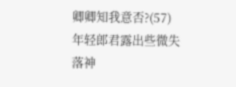卿卿知我意否?(57)
年轻郎君露出些微失落神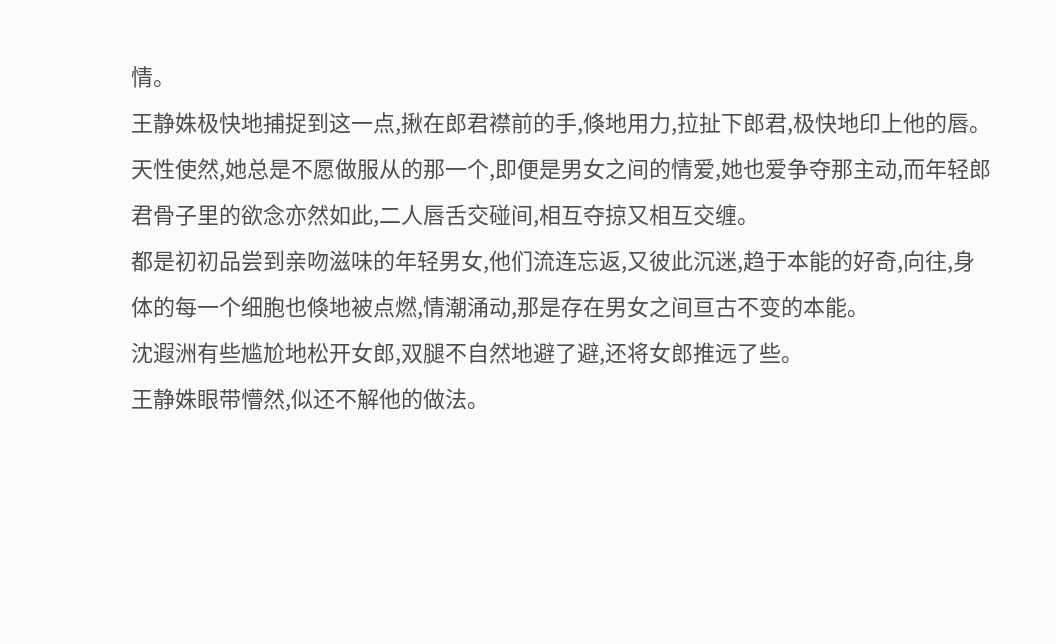情。
王静姝极快地捕捉到这一点,揪在郎君襟前的手,倏地用力,拉扯下郎君,极快地印上他的唇。
天性使然,她总是不愿做服从的那一个,即便是男女之间的情爱,她也爱争夺那主动,而年轻郎君骨子里的欲念亦然如此,二人唇舌交碰间,相互夺掠又相互交缠。
都是初初品尝到亲吻滋味的年轻男女,他们流连忘返,又彼此沉迷,趋于本能的好奇,向往,身体的每一个细胞也倏地被点燃,情潮涌动,那是存在男女之间亘古不变的本能。
沈遐洲有些尴尬地松开女郎,双腿不自然地避了避,还将女郎推远了些。
王静姝眼带懵然,似还不解他的做法。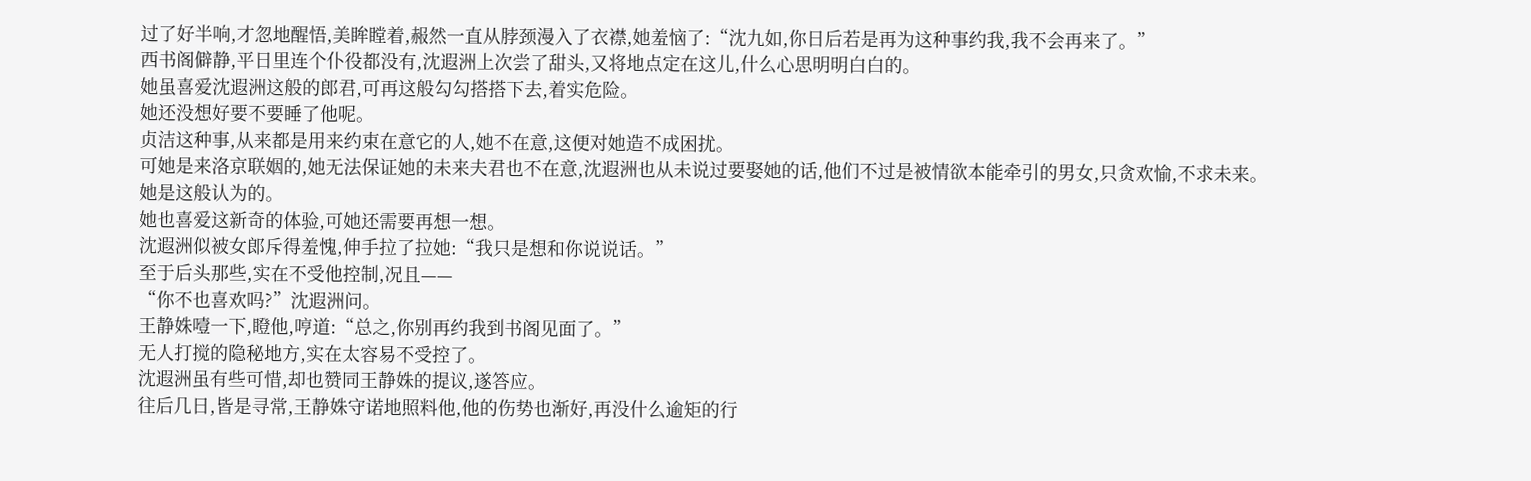过了好半响,才忽地醒悟,美眸瞠着,赧然一直从脖颈漫入了衣襟,她羞恼了:“沈九如,你日后若是再为这种事约我,我不会再来了。”
西书阁僻静,平日里连个仆役都没有,沈遐洲上次尝了甜头,又将地点定在这儿,什么心思明明白白的。
她虽喜爱沈遐洲这般的郎君,可再这般勾勾搭搭下去,着实危险。
她还没想好要不要睡了他呢。
贞洁这种事,从来都是用来约束在意它的人,她不在意,这便对她造不成困扰。
可她是来洛京联姻的,她无法保证她的未来夫君也不在意,沈遐洲也从未说过要娶她的话,他们不过是被情欲本能牵引的男女,只贪欢愉,不求未来。
她是这般认为的。
她也喜爱这新奇的体验,可她还需要再想一想。
沈遐洲似被女郎斥得羞愧,伸手拉了拉她:“我只是想和你说说话。”
至于后头那些,实在不受他控制,况且——
“你不也喜欢吗?”沈遐洲问。
王静姝噎一下,瞪他,哼道:“总之,你别再约我到书阁见面了。”
无人打搅的隐秘地方,实在太容易不受控了。
沈遐洲虽有些可惜,却也赞同王静姝的提议,遂答应。
往后几日,皆是寻常,王静姝守诺地照料他,他的伤势也渐好,再没什么逾矩的行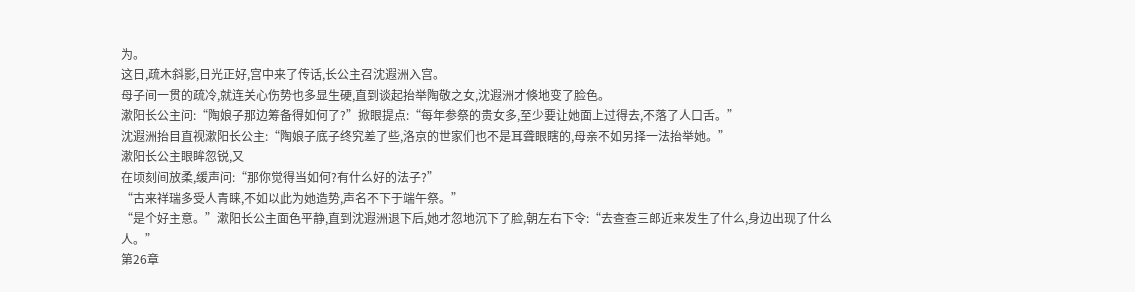为。
这日,疏木斜影,日光正好,宫中来了传话,长公主召沈遐洲入宫。
母子间一贯的疏冷,就连关心伤势也多显生硬,直到谈起抬举陶敬之女,沈遐洲才倏地变了脸色。
漱阳长公主问:“陶娘子那边筹备得如何了?”掀眼提点:“每年参祭的贵女多,至少要让她面上过得去,不落了人口舌。”
沈遐洲抬目直视漱阳长公主:“陶娘子底子终究差了些,洛京的世家们也不是耳聋眼瞎的,母亲不如另择一法抬举她。”
漱阳长公主眼眸忽锐,又
在顷刻间放柔,缓声问:“那你觉得当如何?有什么好的法子?”
“古来祥瑞多受人青睐,不如以此为她造势,声名不下于端午祭。”
“是个好主意。”漱阳长公主面色平静,直到沈遐洲退下后,她才忽地沉下了脸,朝左右下令:“去查查三郎近来发生了什么,身边出现了什么人。”
第26章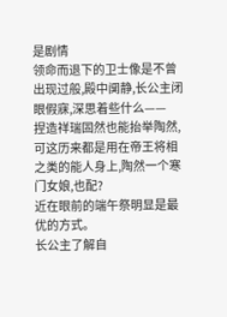是剧情
领命而退下的卫士像是不曾出现过般,殿中阒静,长公主闭眼假寐,深思着些什么——
捏造祥瑞固然也能抬举陶然,可这历来都是用在帝王将相之类的能人身上,陶然一个寒门女娘,也配?
近在眼前的端午祭明显是最优的方式。
长公主了解自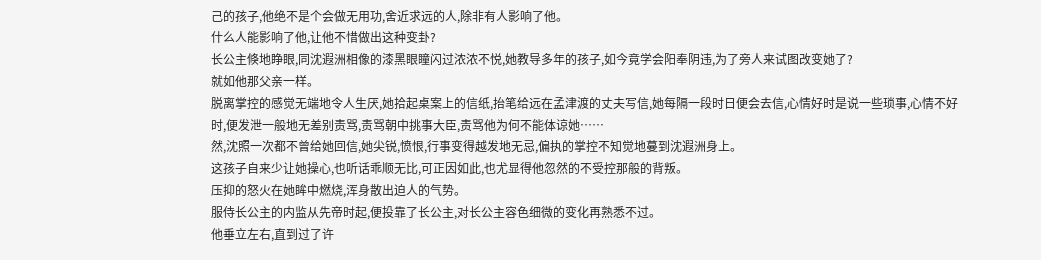己的孩子,他绝不是个会做无用功,舍近求远的人,除非有人影响了他。
什么人能影响了他,让他不惜做出这种变卦?
长公主倏地睁眼,同沈遐洲相像的漆黑眼瞳闪过浓浓不悦,她教导多年的孩子,如今竟学会阳奉阴违,为了旁人来试图改变她了?
就如他那父亲一样。
脱离掌控的感觉无端地令人生厌,她拾起桌案上的信纸,抬笔给远在孟津渡的丈夫写信,她每隔一段时日便会去信,心情好时是说一些琐事,心情不好时,便发泄一般地无差别责骂,责骂朝中挑事大臣,责骂他为何不能体谅她……
然,沈照一次都不曾给她回信,她尖锐,愤恨,行事变得越发地无忌,偏执的掌控不知觉地蔓到沈遐洲身上。
这孩子自来少让她操心,也听话乖顺无比,可正因如此,也尤显得他忽然的不受控那般的背叛。
压抑的怒火在她眸中燃烧,浑身散出迫人的气势。
服侍长公主的内监从先帝时起,便投靠了长公主,对长公主容色细微的变化再熟悉不过。
他垂立左右,直到过了许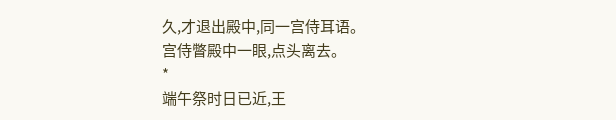久,才退出殿中,同一宫侍耳语。
宫侍瞥殿中一眼,点头离去。
*
端午祭时日已近,王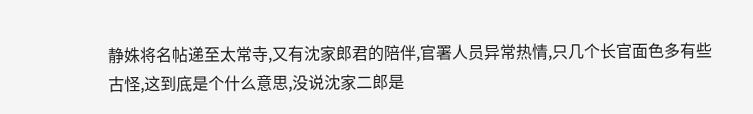静姝将名帖递至太常寺,又有沈家郎君的陪伴,官署人员异常热情,只几个长官面色多有些古怪,这到底是个什么意思,没说沈家二郎是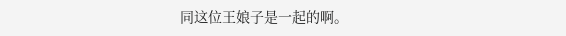同这位王娘子是一起的啊。